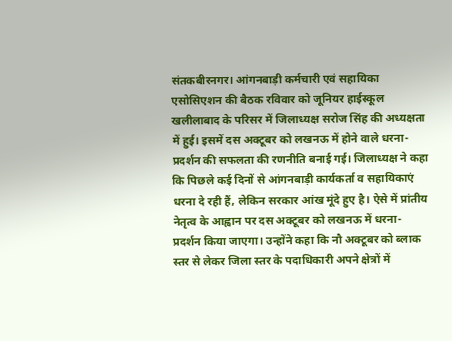संतकबीरनगर। आंगनबाड़ी कर्मचारी एवं सहायिका एसोसिएशन की बैठक रविवार को जूनियर हाईस्कूल खलीलाबाद के परिसर में जिलाध्यक्ष सरोज सिंह की अध्यक्षता में हुई। इसमें दस अक्टूबर को लखनऊ में होने वाले धरना-प्रदर्शन की सफलता की रणनीति बनाई गई। जिलाध्यक्ष ने कहा कि पिछले कई दिनों से आंगनबाड़ी कार्यकर्ता व सहायिकाएं धरना दे रही हैं, लेकिन सरकार आंख मूंदे हुए है। ऐसे में प्रांतीय नेतृत्व के आह्वान पर दस अक्टूबर को लखनऊ में धरना-प्रदर्शन किया जाएगा। उन्होंने कहा कि नौ अक्टूबर को ब्लाक स्तर से लेकर जिला स्तर के पदाधिकारी अपने क्षेत्रों में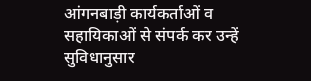आंगनबाड़ी कार्यकर्ताओं व सहायिकाओं से संपर्क कर उन्हें सुविधानुसार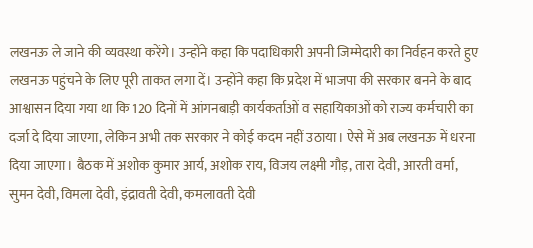लखनऊ ले जाने की व्यवस्था करेंगे। उन्होंने कहा कि पदाधिकारी अपनी जिम्मेदारी का निर्वहन करते हुए लखनऊ पहुंचने के लिए पूरी ताकत लगा दें। उन्होंने कहा कि प्रदेश में भाजपा की सरकार बनने के बाद आश्वासन दिया गया था कि 120 दिनों में आंगनबाड़ी कार्यकर्ताओं व सहायिकाओं को राज्य कर्मचारी का दर्जा दे दिया जाएगा, लेकिन अभी तक सरकार ने कोई कदम नहीं उठाया। ऐसे में अब लखनऊ में धरना दिया जाएगा। बैठक में अशोक कुमार आर्य, अशोक राय, विजय लक्ष्मी गौड़, तारा देवी, आरती वर्मा, सुमन देवी, विमला देवी, इंद्रावती देवी, कमलावती देवी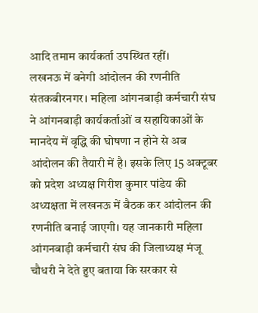आदि तमाम कार्यकर्ता उपस्थित रहीं।
लखनऊ में बनेगी आंदोलन की रणनीति
संतकबीरनगर। महिला आंगनबाड़ी कर्मचारी संघ ने आंगनबाड़ी कार्यकर्ताओं व सहायिकाओं के मानदेय में वृद्धि की घोषणा न होने से अब आंदोलन की तैयारी में है। इसके लिए 15 अक्टूबर को प्रदेश अध्यक्ष गिरीश कुमार पांडेय की अध्यक्षता में लखनऊ में बैठक कर आंदोलन की रणनीति बनाई जाएगी। यह जानकारी महिला आंगनबाड़ी कर्मचारी संघ की जिलाध्यक्ष मंजू चौधरी ने देते हुए बताया कि सरकार से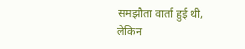समझौता वार्ता हुई थी, लेकिन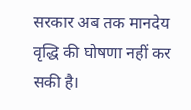सरकार अब तक मानदेय वृद्धि की घोषणा नहीं कर सकी है।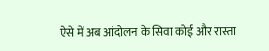ऐसे में अब आंदोलन के सिवा कोई और रास्ता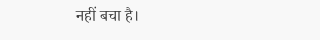नहीं बचा है।